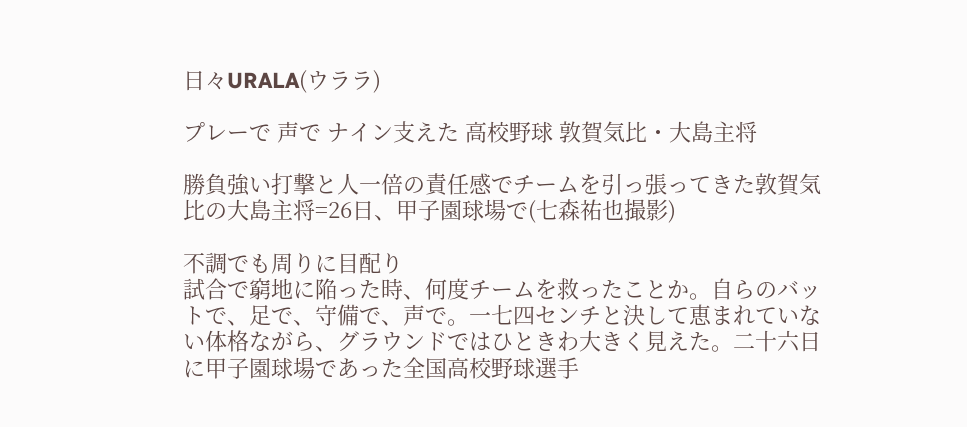日々URALA(ウララ)

プレーで 声で ナイン支えた 高校野球 敦賀気比・大島主将

勝負強い打撃と人一倍の責任感でチームを引っ張ってきた敦賀気比の大島主将=26日、甲子園球場で(七森祐也撮影)

不調でも周りに目配り
試合で窮地に陥った時、何度チームを救ったことか。自らのバットで、足で、守備で、声で。一七四センチと決して恵まれていない体格ながら、グラウンドではひときわ大きく見えた。二十六日に甲子園球場であった全国高校野球選手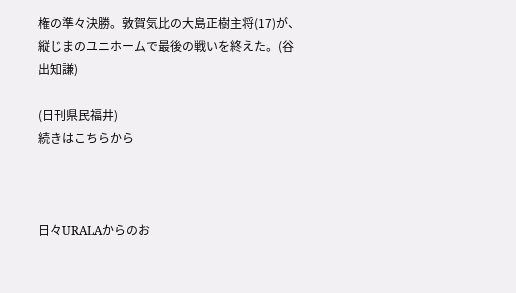権の準々決勝。敦賀気比の大島正樹主将(17)が、縦じまのユニホームで最後の戦いを終えた。(谷出知謙)

(日刊県民福井)
続きはこちらから



日々URALAからのお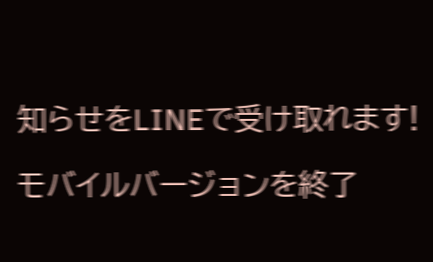知らせをLINEで受け取れます!

モバイルバージョンを終了